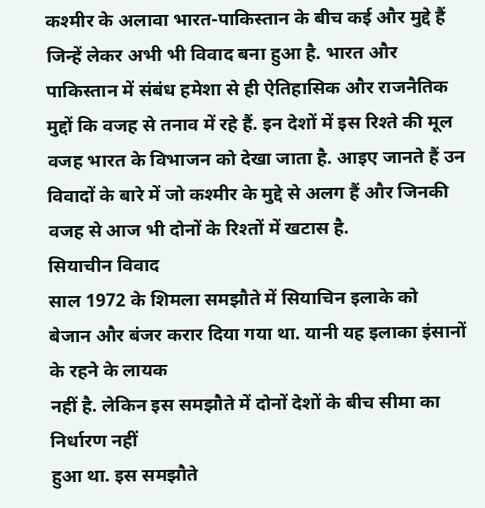कश्मीर के अलावा भारत-पाकिस्तान के बीच कई और मुद्दे हैं जिन्हें लेकर अभी भी विवाद बना हुआ है. भारत और पाकिस्तान में संबंध हमेशा से ही ऐतिहासिक और राजनैतिक मुद्दों कि वजह से तनाव में रहे हैं. इन देशों में इस रिश्ते की मूल वजह भारत के विभाजन को देखा जाता है. आइए जानते हैं उन विवादों के बारे में जो कश्मीर के मुद्दे से अलग हैं और जिनकी वजह से आज भी दोनों के रिश्तों में खटास है.
सियाचीन विवाद
साल 1972 के शिमला समझौते में सियाचिन इलाके को
बेजान और बंजर करार दिया गया था. यानी यह इलाका इंसानों के रहने के लायक
नहीं है. लेकिन इस समझौते में दोनों देशों के बीच सीमा का निर्धारण नहीं
हुआ था. इस समझौते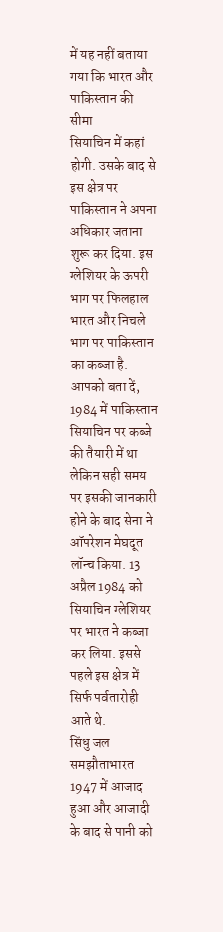में यह नहीं बताया गया कि भारत और पाकिस्तान की सीमा
सियाचिन में कहां होगी. उसके बाद से इस क्षेत्र पर पाकिस्तान ने अपना
अधिकार जताना शुरू कर दिया. इस ग्लेशियर के ऊपरी भाग पर फिलहाल भारत और निचले भाग पर पाकिस्तान का कब्जा है.
आपको बता दें, 1984 में पाकिस्तान सियाचिन पर कब्जे की तैयारी में था लेकिन सही समय पर इसकी जानकारी होने के बाद सेना ने ऑपरेशन मेघदूत लॉन्च किया. 13 अप्रैल 1984 को सियाचिन ग्लेशियर पर भारत ने कब्जा कर लिया. इससे पहले इस क्षेत्र में सिर्फ पर्वतारोही आते थे.
सिंधु जल समझौताभारत 1947 में आजाद हुआ और आजादी के बाद से पानी को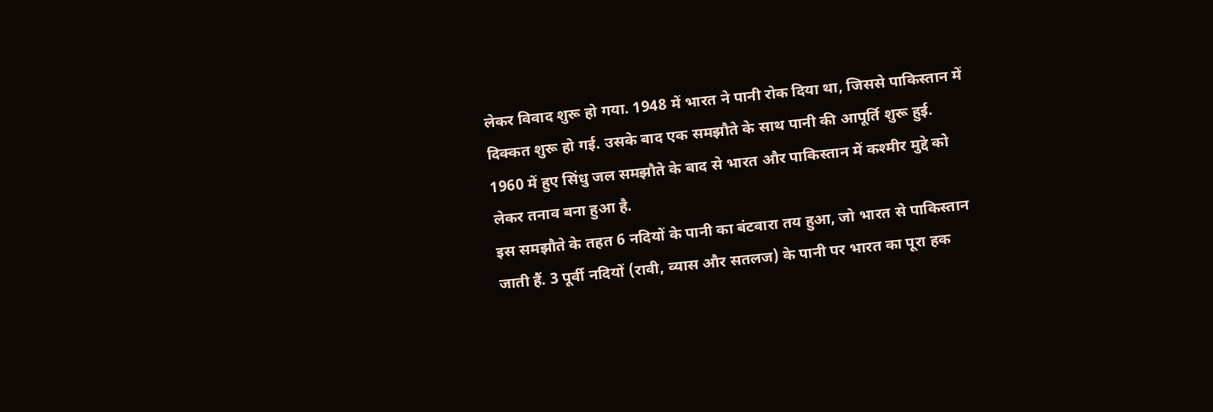लेकर विवाद शुरू हो गया. 1948 में भारत ने पानी रोक दिया था, जिससे पाकिस्तान में दिक्कत शुरू हो गई. उसके बाद एक समझौते के साथ पानी की आपूर्ति शुरू हुई. 1960 में हुए सिंधु जल समझौते के बाद से भारत और पाकिस्तान में कश्मीर मुद्दे को लेकर तनाव बना हुआ है.
इस समझौते के तहत 6 नदियों के पानी का बंटवारा तय हुआ, जो भारत से पाकिस्तान जाती हैं. 3 पूर्वी नदियों (रावी, व्यास और सतलज) के पानी पर भारत का पूरा हक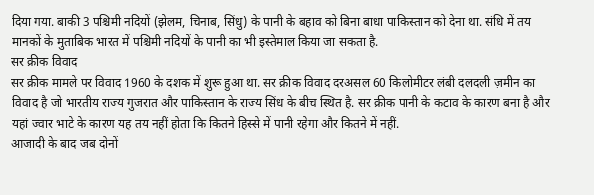दिया गया. बाकी 3 पश्चिमी नदियों (झेलम, चिनाब, सिंधु) के पानी के बहाव को बिना बाधा पाकिस्तान को देना था. संधि में तय मानकों के मुताबिक भारत में पश्चिमी नदियों के पानी का भी इस्तेमाल किया जा सकता है.
सर क्रीक विवाद
सर क्रीक मामले पर विवाद 1960 के दशक में शुरू हुआ था. सर क्रीक विवाद दरअसल 60 किलोमीटर लंबी दलदली ज़मीन का विवाद है जो भारतीय राज्य गुजरात और पाकिस्तान के राज्य सिंध के बीच स्थित है. सर क्रीक पानी के कटाव के कारण बना है और यहां ज्वार भाटे के कारण यह तय नहीं होता कि कितने हिस्से में पानी रहेगा और कितने में नहीं.
आजादी के बाद जब दोनों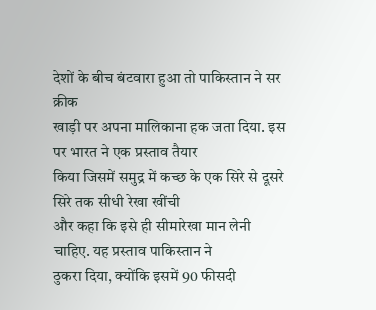देशों के बीच बंटवारा हुआ तो पाकिस्तान ने सर क्रीक
खाड़ी पर अपना मालिकाना हक जता दिया. इस पर भारत ने एक प्रस्ताव तैयार
किया जिसमें समुद्र में कच्छ के एक सिरे से दूसरे सिरे तक सीधी रेखा खींची
और कहा कि इसे ही सीमारेखा मान लेनी चाहिए. यह प्रस्ताव पाकिस्तान ने
ठुकरा दिया, क्योंकि इसमें 90 फीसदी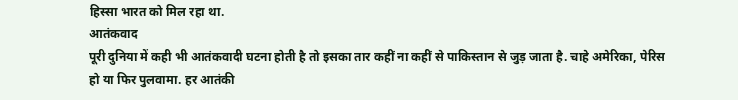हिस्सा भारत को मिल रहा था.
आतंकवाद
पूरी दुनिया में कही भी आतंकवादी घटना होती है तो इसका तार कहीं ना कहीं से पाकिस्तान से जुड़ जाता है. चाहे अमेरिका, पेरिस हो या फिर पुलवामा. हर आतंकी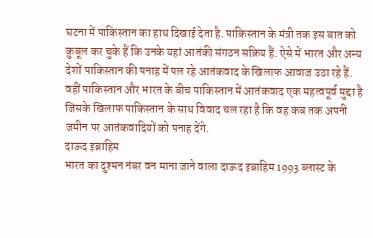घटना में पाकिस्तान का हाथ दिखाई देता है. पाकिस्तान के मंत्री तक इस बात को क़ुबूल कर चुके हैं कि उनके यहां आतंकी संगठन सक्रिय हैं. ऐसे में भारत और अन्य देशों पाकिस्तान की पनाह में पल रहे आतंकवाद के खिलाफ आवाज उठा रहे हैं. वहीं पाकिस्तान और भारत के बीच पाकिस्तान में आतंकवाद एक महत्वपूर्व मुद्दा है जिसके खिलाफ पाकिस्तान के साथ विवाद चल रहा है कि वह कब तक अपनी जमीन पर आतंकवादियों को पनाह देंगे.
दाऊद इब्राहिम
भारत का दुश्मन नंबर वन माना जाने वाला दाऊद इब्राहिम 1993 ब्लास्ट के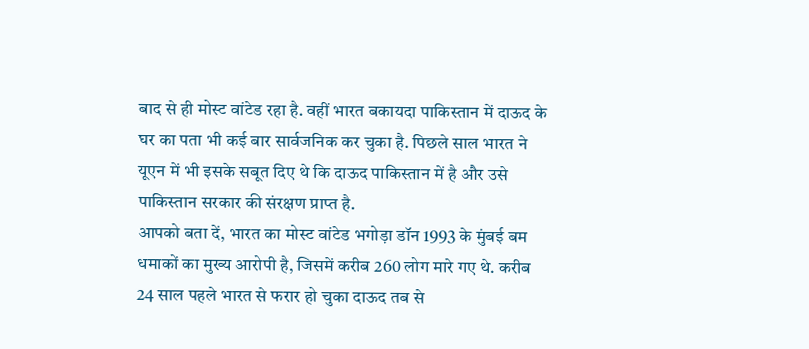बाद से ही मोस्ट वांटेड रहा है. वहीं भारत बकायदा पाकिस्तान में दाऊद के घर का पता भी कई बार सार्वजनिक कर चुका है. पिछले साल भारत ने यूएन में भी इसके सबूत दिए थे कि दाऊद पाकिस्तान में है और उसे पाकिस्तान सरकार की संरक्षण प्राप्त है.
आपको बता दें, भारत का मोस्ट वांटेड भगोड़ा डॉन 1993 के मुंबई बम धमाकों का मुख्य आरोपी है, जिसमें करीब 260 लोग मारे गए थे. करीब 24 साल पहले भारत से फरार हो चुका दाऊद तब से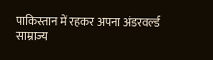पाकिस्तान में रहकर अपना अंडरवर्ल्ड साम्राज्य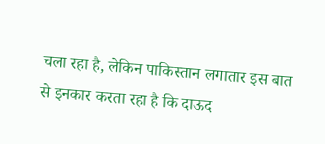चला रहा है, लेकिन पाकिस्तान लगातार इस बात से इनकार करता रहा है कि दाऊद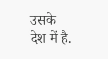उसके देश में है.